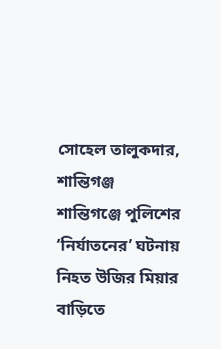সোহেল তালুকদার, শান্তিগঞ্জ
শান্তিগঞ্জে পুলিশের ‘নির্যাতনের’ ঘটনায় নিহত উজির মিয়ার বাড়িতে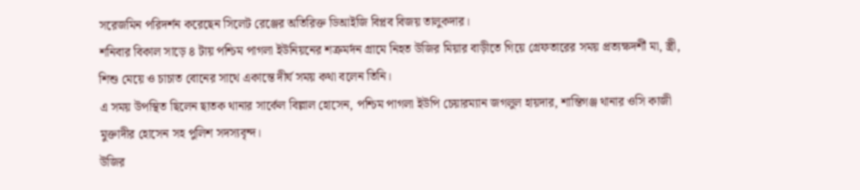সরেজমিন পরিদর্শন করেছেন সিলেট রেঞ্জের অতিরিক্ত ডিআইজি বিপ্লব বিজয় তালুকদার।
শনিবার বিকাল সাড়ে ৪ টায় পশ্চিম পাগলা ইউনিয়নের শত্রুমর্দন গ্রামে নিহত উজির মিয়ার বাড়ীতে গিয়ে গ্রেফতারের সময় প্রত্যক্ষদর্শী মা, স্ত্রী, শিশু মেয়ে ও চাচাত বোনের সাথে একান্তে দীর্ঘ সময় কথা বলেন তিনি।
এ সময় উপস্থিত ছিলেন ছাতক থানার সার্কেল বিল্লাল হোসেন, পশ্চিম পাগলা ইউপি চেয়ারম্যান জগলুল হায়দার, শান্তিগঞ্জ থানার ওসি কাজী মুক্তাদীর হোসেন সহ পুলিশ সদস্যবৃন্দ।
উজির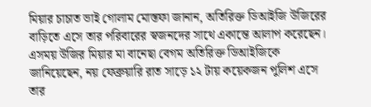মিয়ার চাচাত ভাই গোলাম মোস্তফা জানান, অতিরিক্ত ডিআইজি উজিরের বাড়িতে এসে তার পরিবারের স্বজনদের সাথে একান্তে আলাপ করেছেন। এসময় উজির মিয়ার মা বানেছা বেগম অতিরিক্ত ডিআইজিকে জানিয়েছেন, নয় ফেব্রুয়ারি রাত সাড়ে ১২ টায় কয়েকজন পুলিশ এসে তার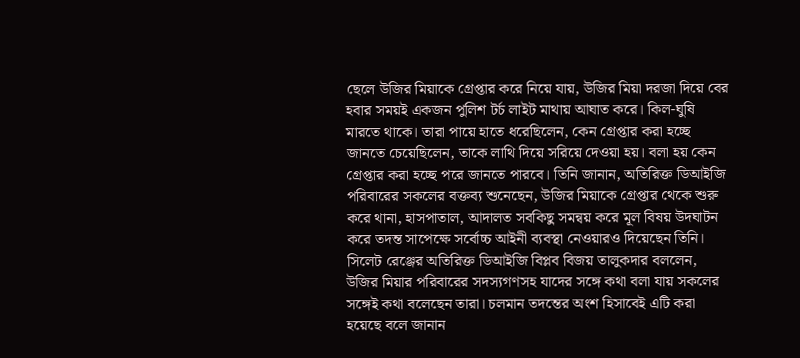ছেলে উজির মিয়াকে গ্রেপ্তার করে নিয়ে যায়, উজির মিয়া দরজা দিয়ে বের হবার সময়ই একজন পুলিশ টর্চ লাইট মাথায় আঘাত করে। কিল-ঘুষি মারতে থাকে। তারা পায়ে হাতে ধরেছিলেন, কেন গ্রেপ্তার করা হচ্ছে জানতে চেয়েছিলেন, তাকে লাথি দিয়ে সরিয়ে দেওয়া হয়। বলা হয় কেন গ্রেপ্তার করা হচ্ছে পরে জানতে পারবে। তিনি জানান, অতিরিক্ত ডিআইজি পরিবারের সকলের বক্তব্য শুনেছেন, উজির মিয়াকে গ্রেপ্তার থেকে শুরু করে থানা, হাসপাতাল, আদালত সবকিছু সমন্বয় করে মূল বিষয় উদঘাটন করে তদন্ত সাপেক্ষে সর্বোচ্চ আইনী ব্যবস্থা নেওয়ারও দিয়েছেন তিনি।
সিলেট রেঞ্জের অতিরিক্ত ডিআইজি বিপ্লব বিজয় তালুকদার বললেন, উজির মিয়ার পরিবারের সদস্যগণসহ যাদের সঙ্গে কথা বলা যায় সকলের সঙ্গেই কথা বলেছেন তারা। চলমান তদন্তের অংশ হিসাবেই এটি করা হয়েছে বলে জানান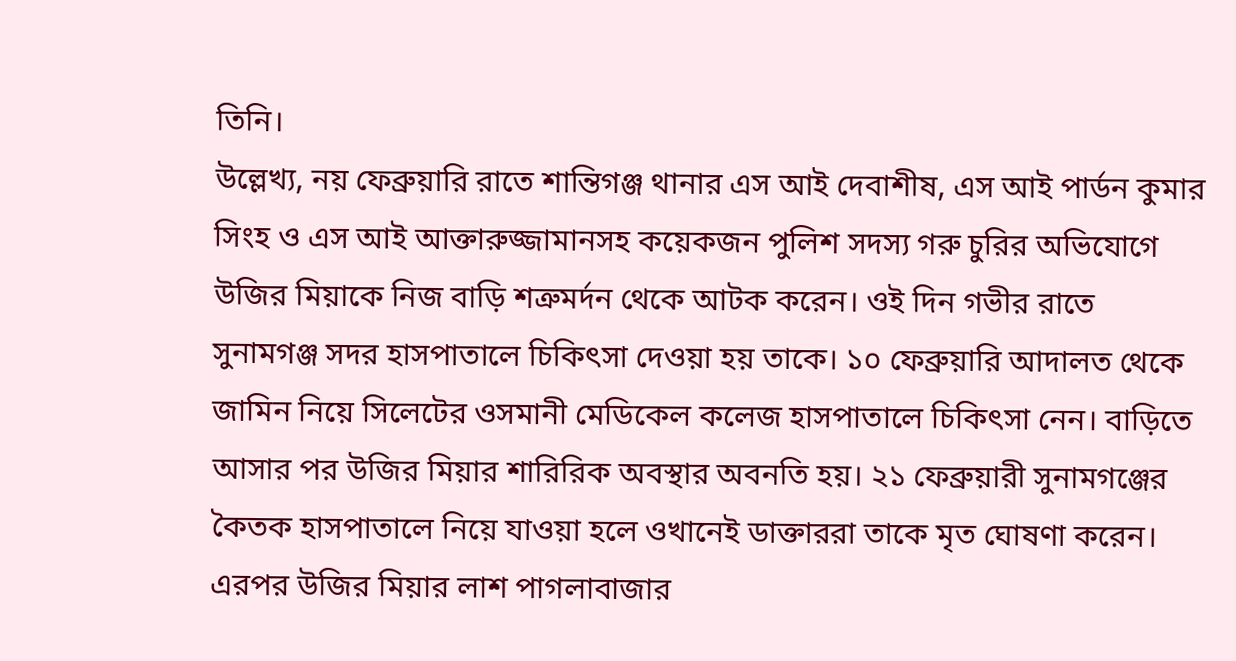তিনি।
উল্লেখ্য, নয় ফেব্রুয়ারি রাতে শান্তিগঞ্জ থানার এস আই দেবাশীষ, এস আই পার্ডন কুমার সিংহ ও এস আই আক্তারুজ্জামানসহ কয়েকজন পুলিশ সদস্য গরু চুরির অভিযোগে উজির মিয়াকে নিজ বাড়ি শত্রুমর্দন থেকে আটক করেন। ওই দিন গভীর রাতে সুনামগঞ্জ সদর হাসপাতালে চিকিৎসা দেওয়া হয় তাকে। ১০ ফেব্রুয়ারি আদালত থেকে জামিন নিয়ে সিলেটের ওসমানী মেডিকেল কলেজ হাসপাতালে চিকিৎসা নেন। বাড়িতে আসার পর উজির মিয়ার শারিরিক অবস্থার অবনতি হয়। ২১ ফেব্রুয়ারী সুনামগঞ্জের কৈতক হাসপাতালে নিয়ে যাওয়া হলে ওখানেই ডাক্তাররা তাকে মৃত ঘোষণা করেন। এরপর উজির মিয়ার লাশ পাগলাবাজার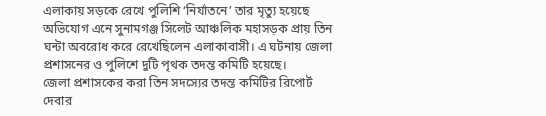এলাকায় সড়কে রেখে পুলিশি ‘নির্যাতনে’ তার মৃত্যু হয়েছে অভিযোগ এনে সুনামগঞ্জ সিলেট আঞ্চলিক মহাসড়ক প্রায় তিন ঘন্টা অবরোধ করে রেখেছিলেন এলাকাবাসী। এ ঘটনায় জেলা প্রশাসনের ও পুলিশে দুটি পৃথক তদন্ত কমিটি হয়েছে।
জেলা প্রশাসকের করা তিন সদস্যের তদন্ত কমিটির রিপোর্ট দেবার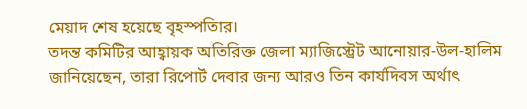মেয়াদ শেষ হয়েছে বৃহস্পতিার।
তদন্ত কমিটির আহ্বায়ক অতিরিক্ত জেলা ম্যাজিস্ট্রেট আনোয়ার-উল-হালিম জানিয়েছেন, তারা রিপোর্ট দেবার জন্য আরও তিন কার্যদিবস অর্থাৎ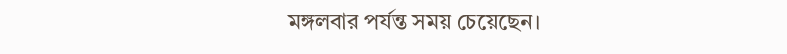মঙ্গলবার পর্যন্ত সময় চেয়েছেন।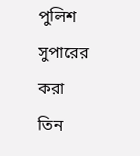পুলিশ সুপারের করা তিন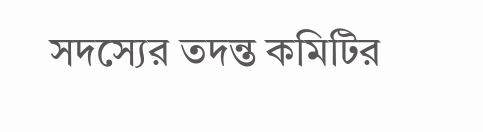সদস্যের তদন্ত কমিটির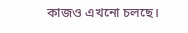কাজও এখনো চলছে।